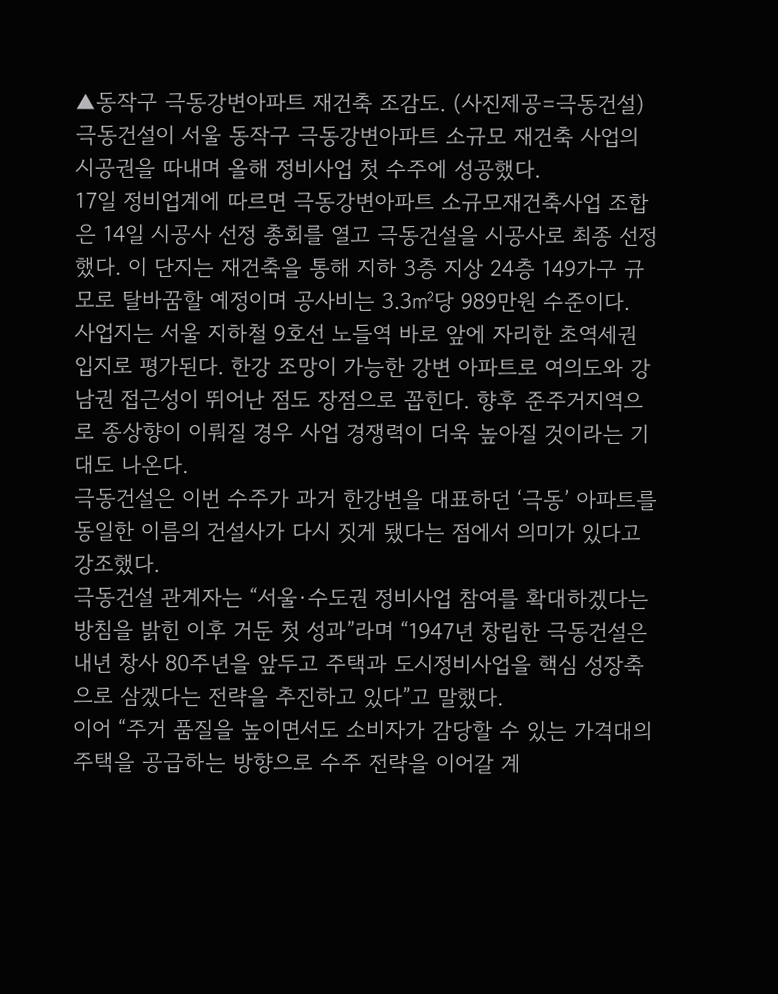▲동작구 극동강변아파트 재건축 조감도. (사진제공=극동건설)
극동건설이 서울 동작구 극동강변아파트 소규모 재건축 사업의 시공권을 따내며 올해 정비사업 첫 수주에 성공했다.
17일 정비업계에 따르면 극동강변아파트 소규모재건축사업 조합은 14일 시공사 선정 총회를 열고 극동건설을 시공사로 최종 선정했다. 이 단지는 재건축을 통해 지하 3층 지상 24층 149가구 규모로 탈바꿈할 예정이며 공사비는 3.3㎡당 989만원 수준이다.
사업지는 서울 지하철 9호선 노들역 바로 앞에 자리한 초역세권 입지로 평가된다. 한강 조망이 가능한 강변 아파트로 여의도와 강남권 접근성이 뛰어난 점도 장점으로 꼽힌다. 향후 준주거지역으로 종상향이 이뤄질 경우 사업 경쟁력이 더욱 높아질 것이라는 기대도 나온다.
극동건설은 이번 수주가 과거 한강변을 대표하던 ‘극동’ 아파트를 동일한 이름의 건설사가 다시 짓게 됐다는 점에서 의미가 있다고 강조했다.
극동건설 관계자는 “서울·수도권 정비사업 참여를 확대하겠다는 방침을 밝힌 이후 거둔 첫 성과”라며 “1947년 창립한 극동건설은 내년 창사 80주년을 앞두고 주택과 도시정비사업을 핵심 성장축으로 삼겠다는 전략을 추진하고 있다”고 말했다.
이어 “주거 품질을 높이면서도 소비자가 감당할 수 있는 가격대의 주택을 공급하는 방향으로 수주 전략을 이어갈 계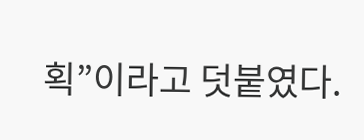획”이라고 덧붙였다.